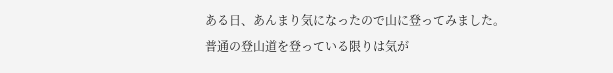ある日、あんまり気になったので山に登ってみました。
普通の登山道を登っている限りは気が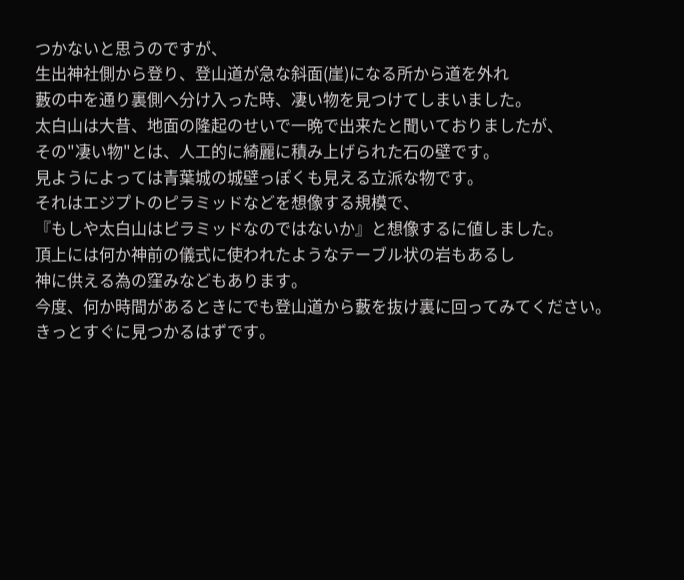つかないと思うのですが、
生出神社側から登り、登山道が急な斜面(崖)になる所から道を外れ
藪の中を通り裏側へ分け入った時、凄い物を見つけてしまいました。
太白山は大昔、地面の隆起のせいで一晩で出来たと聞いておりましたが、
その"凄い物"とは、人工的に綺麗に積み上げられた石の壁です。
見ようによっては青葉城の城壁っぽくも見える立派な物です。
それはエジプトのピラミッドなどを想像する規模で、
『もしや太白山はピラミッドなのではないか』と想像するに値しました。
頂上には何か神前の儀式に使われたようなテーブル状の岩もあるし
神に供える為の窪みなどもあります。
今度、何か時間があるときにでも登山道から藪を抜け裏に回ってみてください。
きっとすぐに見つかるはずです。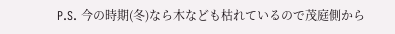P.S. 今の時期(冬)なら木なども枯れているので茂庭側から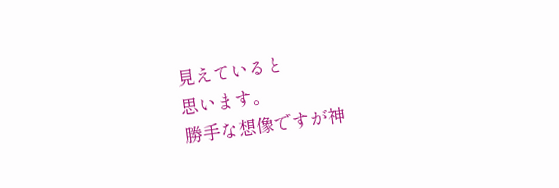見えていると
思います。
勝手な想像ですが神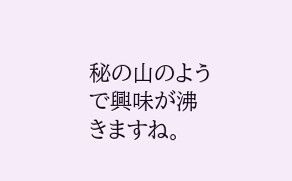秘の山のようで興味が沸きますね。